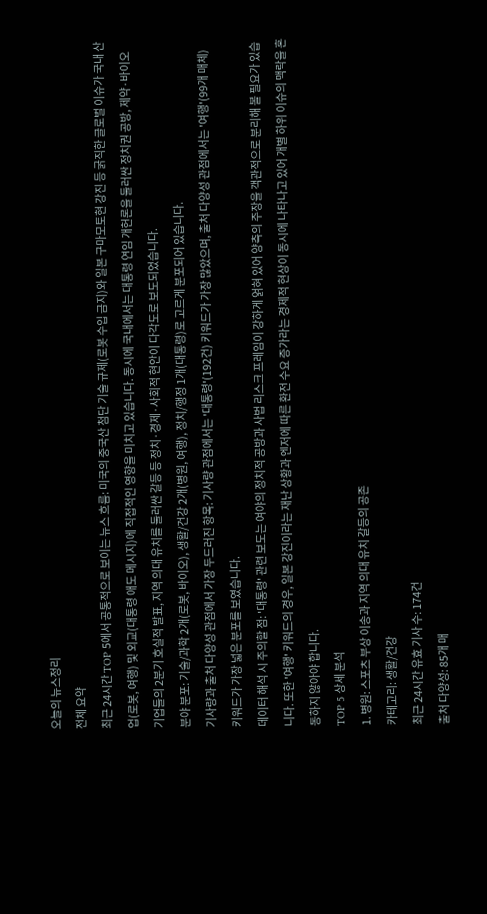오늘의 뉴스정리
전체 요약
최근 24시간 TOP 5에서 공통적으로 보이는 뉴스 흐름: 미국의 중국산 첨단 기술 규제(로봇 수입 금지)와 일본 구마모토현 강진 등 굵직한 글로벌 이슈가 국내 산업(로봇, 여행) 및 외교(대통령 애도 메시지)에 직접적인 영향을 미치고 있습니다. 동시에 국내에서는 대통령 연임 개헌론을 둘러싼 정치권 공방, 제약·바이오 기업들의 2분기 호실적 발표, 지역 의대 유치를 둘러싼 갈등 등 정치·경제·사회적 현안이 다각도로 보도되었습니다.
분야 분포: 기술/과학 2개(로봇, 바이오), 생활/건강 2개(병원, 여행), 정치/행정 1개(대통령)로 고르게 분포되어 있습니다.
기사량과 출처 다양성 관점에서 가장 두드러진 항목: 기사량 관점에서는 '대통령'(192건) 키워드가 가장 많았으며, 출처 다양성 관점에서는 '여행'(99개 매체) 키워드가 가장 넓은 분포를 보였습니다.
데이터 해석 시 주의할 점: '대통령' 관련 보도는 여야의 정치적 공방과 사법 리스크 프레임이 강하게 얽혀 있어 양측의 주장을 객관적으로 분리해 볼 필요가 있습니다. 또한 '여행' 키워드의 경우, 일본 강진이라는 재난 상황과 엔저에 따른 환전 수요 증가라는 경제적 현상이 동시에 나타나고 있어 개별 하위 이슈의 맥락을 혼동하지 않아야 합니다.
TOP 5 상세 분석
1. 병원: 스포츠 부상 이송과 지역 의대 유치 갈등의 공존
카테고리: 생활/건강
최근 24시간 유효 기사 수: 174건
출처 다양성: 85개 매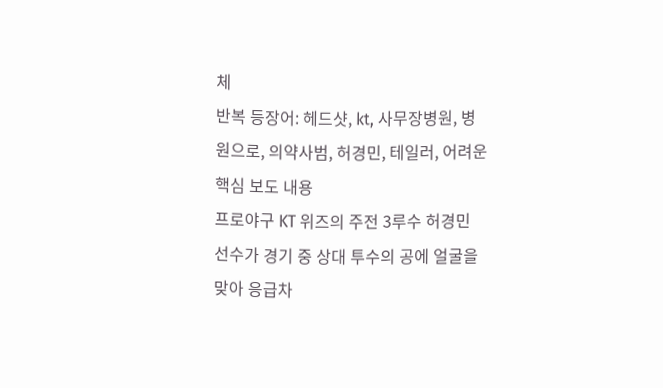체
반복 등장어: 헤드샷, kt, 사무장병원, 병원으로, 의약사범, 허경민, 테일러, 어려운
핵심 보도 내용
프로야구 KT 위즈의 주전 3루수 허경민 선수가 경기 중 상대 투수의 공에 얼굴을 맞아 응급차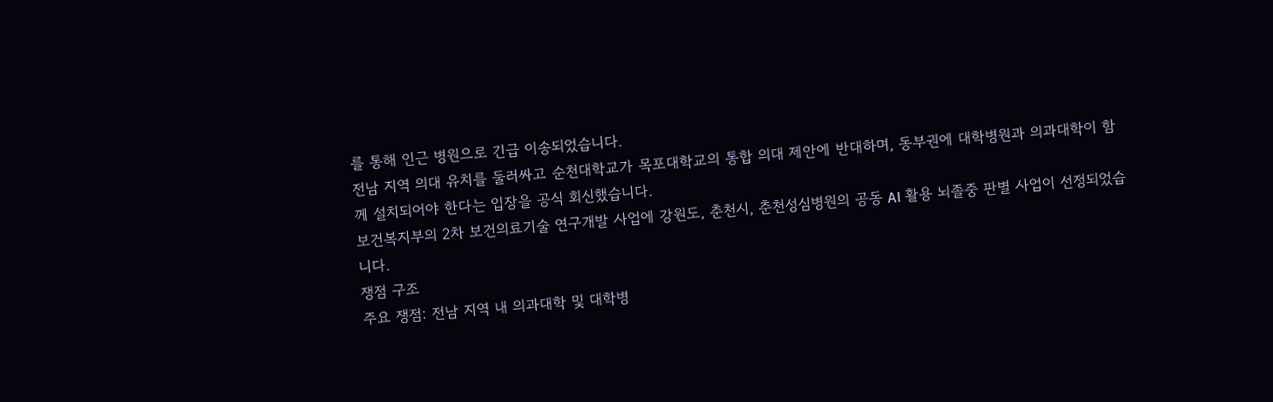를 통해 인근 병원으로 긴급 이송되었습니다.
전남 지역 의대 유치를 둘러싸고 순천대학교가 목포대학교의 통합 의대 제안에 반대하며, 동부권에 대학병원과 의과대학이 함께 설치되어야 한다는 입장을 공식 회신했습니다.
보건복지부의 2차 보건의료기술 연구개발 사업에 강원도, 춘천시, 춘천성심병원의 공동 AI 활용 뇌졸중 판별 사업이 선정되었습니다.
쟁점 구조
주요 쟁점: 전남 지역 내 의과대학 및 대학병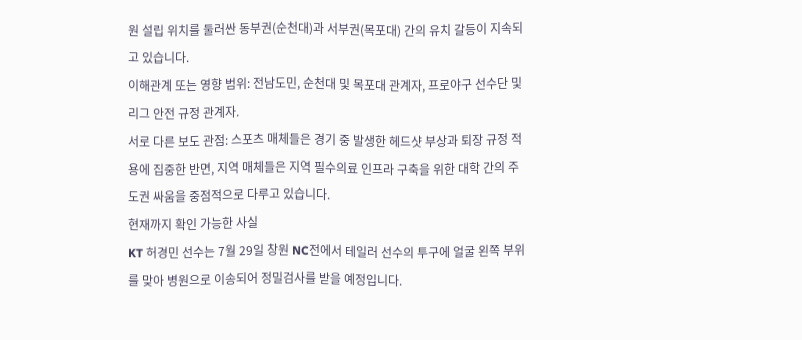원 설립 위치를 둘러싼 동부권(순천대)과 서부권(목포대) 간의 유치 갈등이 지속되고 있습니다.
이해관계 또는 영향 범위: 전남도민, 순천대 및 목포대 관계자, 프로야구 선수단 및 리그 안전 규정 관계자.
서로 다른 보도 관점: 스포츠 매체들은 경기 중 발생한 헤드샷 부상과 퇴장 규정 적용에 집중한 반면, 지역 매체들은 지역 필수의료 인프라 구축을 위한 대학 간의 주도권 싸움을 중점적으로 다루고 있습니다.
현재까지 확인 가능한 사실
KT 허경민 선수는 7월 29일 창원 NC전에서 테일러 선수의 투구에 얼굴 왼쪽 부위를 맞아 병원으로 이송되어 정밀검사를 받을 예정입니다.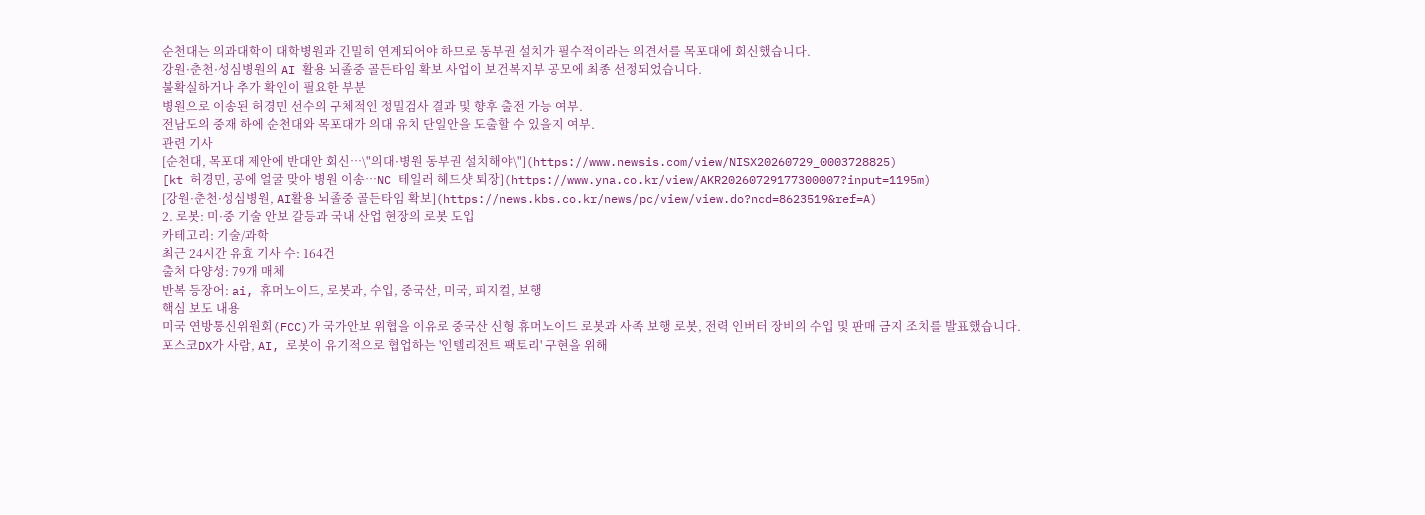순천대는 의과대학이 대학병원과 긴밀히 연계되어야 하므로 동부권 설치가 필수적이라는 의견서를 목포대에 회신했습니다.
강원·춘천·성심병원의 AI 활용 뇌졸중 골든타임 확보 사업이 보건복지부 공모에 최종 선정되었습니다.
불확실하거나 추가 확인이 필요한 부분
병원으로 이송된 허경민 선수의 구체적인 정밀검사 결과 및 향후 출전 가능 여부.
전남도의 중재 하에 순천대와 목포대가 의대 유치 단일안을 도출할 수 있을지 여부.
관련 기사
[순천대, 목포대 제안에 반대안 회신…\"의대·병원 동부권 설치해야\"](https://www.newsis.com/view/NISX20260729_0003728825)
[kt 허경민, 공에 얼굴 맞아 병원 이송…NC 테일러 헤드샷 퇴장](https://www.yna.co.kr/view/AKR20260729177300007?input=1195m)
[강원·춘천·성심병원, AI활용 뇌졸중 골든타임 확보](https://news.kbs.co.kr/news/pc/view/view.do?ncd=8623519&ref=A)
2. 로봇: 미·중 기술 안보 갈등과 국내 산업 현장의 로봇 도입
카테고리: 기술/과학
최근 24시간 유효 기사 수: 164건
출처 다양성: 79개 매체
반복 등장어: ai, 휴머노이드, 로봇과, 수입, 중국산, 미국, 피지컬, 보행
핵심 보도 내용
미국 연방통신위원회(FCC)가 국가안보 위협을 이유로 중국산 신형 휴머노이드 로봇과 사족 보행 로봇, 전력 인버터 장비의 수입 및 판매 금지 조치를 발표했습니다.
포스코DX가 사람, AI, 로봇이 유기적으로 협업하는 '인텔리전트 팩토리' 구현을 위해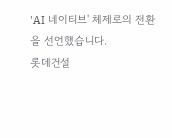'AI 네이티브' 체제로의 전환을 선언했습니다.
롯데건설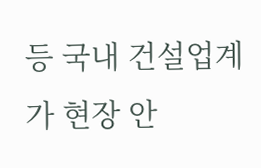등 국내 건설업계가 현장 안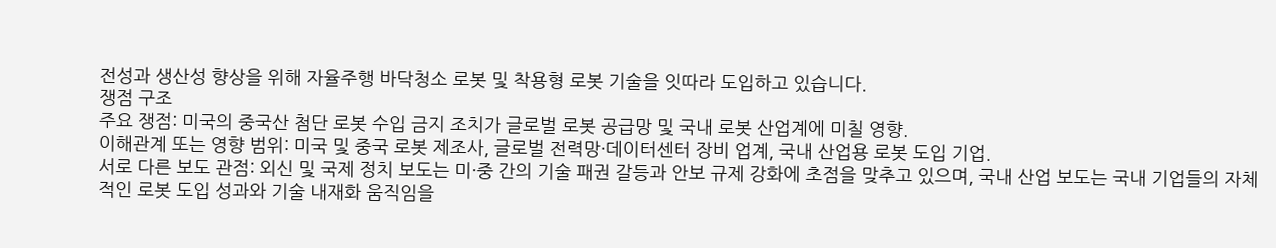전성과 생산성 향상을 위해 자율주행 바닥청소 로봇 및 착용형 로봇 기술을 잇따라 도입하고 있습니다.
쟁점 구조
주요 쟁점: 미국의 중국산 첨단 로봇 수입 금지 조치가 글로벌 로봇 공급망 및 국내 로봇 산업계에 미칠 영향.
이해관계 또는 영향 범위: 미국 및 중국 로봇 제조사, 글로벌 전력망·데이터센터 장비 업계, 국내 산업용 로봇 도입 기업.
서로 다른 보도 관점: 외신 및 국제 정치 보도는 미·중 간의 기술 패권 갈등과 안보 규제 강화에 초점을 맞추고 있으며, 국내 산업 보도는 국내 기업들의 자체적인 로봇 도입 성과와 기술 내재화 움직임을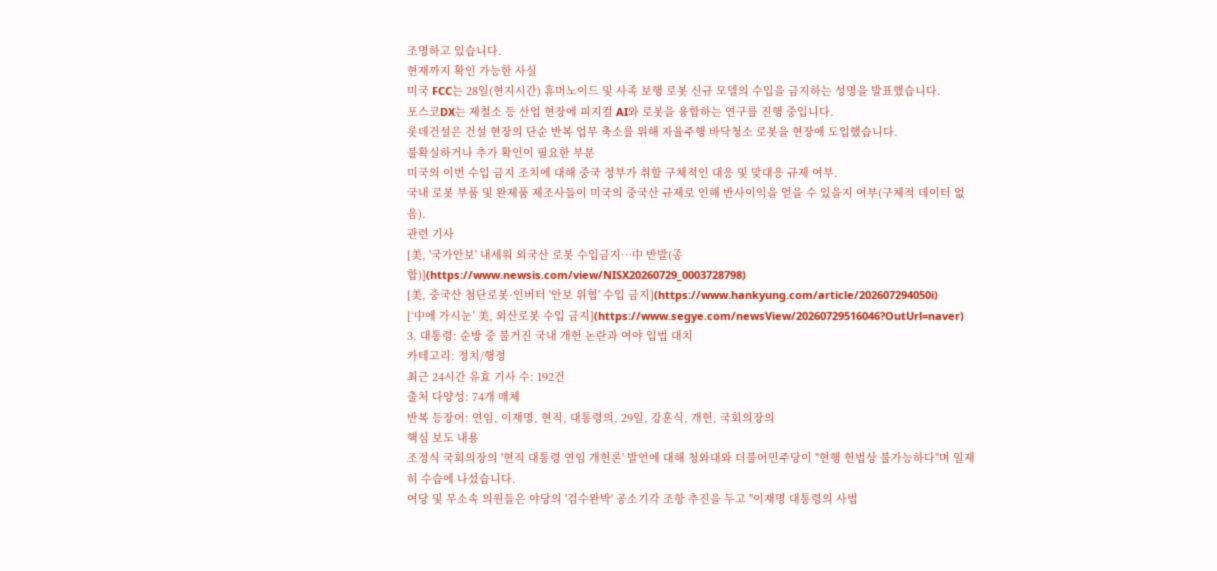조명하고 있습니다.
현재까지 확인 가능한 사실
미국 FCC는 28일(현지시간) 휴머노이드 및 사족 보행 로봇 신규 모델의 수입을 금지하는 성명을 발표했습니다.
포스코DX는 제철소 등 산업 현장에 피지컬 AI와 로봇을 융합하는 연구를 진행 중입니다.
롯데건설은 건설 현장의 단순 반복 업무 축소를 위해 자율주행 바닥청소 로봇을 현장에 도입했습니다.
불확실하거나 추가 확인이 필요한 부분
미국의 이번 수입 금지 조치에 대해 중국 정부가 취할 구체적인 대응 및 맞대응 규제 여부.
국내 로봇 부품 및 완제품 제조사들이 미국의 중국산 규제로 인해 반사이익을 얻을 수 있을지 여부(구체적 데이터 없음).
관련 기사
[美, '국가안보' 내세워 외국산 로봇 수입금지…中 반발(종합)](https://www.newsis.com/view/NISX20260729_0003728798)
[美, 중국산 첨단로봇·인버터 '안보 위협' 수입 금지](https://www.hankyung.com/article/202607294050i)
[‘中에 가시눈’ 美, 외산로봇 수입 금지](https://www.segye.com/newsView/20260729516046?OutUrl=naver)
3. 대통령: 순방 중 불거진 국내 개헌 논란과 여야 입법 대치
카테고리: 정치/행정
최근 24시간 유효 기사 수: 192건
출처 다양성: 74개 매체
반복 등장어: 연임, 이재명, 현직, 대통령의, 29일, 강훈식, 개헌, 국회의장의
핵심 보도 내용
조정식 국회의장의 '현직 대통령 연임 개헌론' 발언에 대해 청와대와 더불어민주당이 "현행 헌법상 불가능하다"며 일제히 수습에 나섰습니다.
여당 및 무소속 의원들은 야당의 '검수완박' 공소기각 조항 추진을 두고 "이재명 대통령의 사법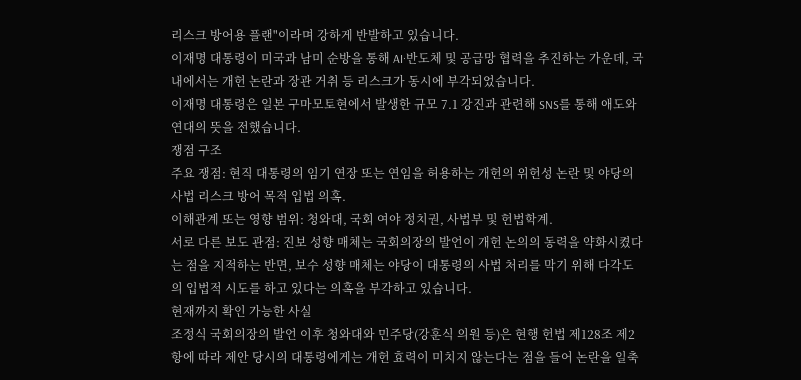리스크 방어용 플랜"이라며 강하게 반발하고 있습니다.
이재명 대통령이 미국과 남미 순방을 통해 AI·반도체 및 공급망 협력을 추진하는 가운데, 국내에서는 개헌 논란과 장관 거취 등 리스크가 동시에 부각되었습니다.
이재명 대통령은 일본 구마모토현에서 발생한 규모 7.1 강진과 관련해 SNS를 통해 애도와 연대의 뜻을 전했습니다.
쟁점 구조
주요 쟁점: 현직 대통령의 임기 연장 또는 연임을 허용하는 개헌의 위헌성 논란 및 야당의 사법 리스크 방어 목적 입법 의혹.
이해관계 또는 영향 범위: 청와대, 국회 여야 정치권, 사법부 및 헌법학계.
서로 다른 보도 관점: 진보 성향 매체는 국회의장의 발언이 개헌 논의의 동력을 약화시켰다는 점을 지적하는 반면, 보수 성향 매체는 야당이 대통령의 사법 처리를 막기 위해 다각도의 입법적 시도를 하고 있다는 의혹을 부각하고 있습니다.
현재까지 확인 가능한 사실
조정식 국회의장의 발언 이후 청와대와 민주당(강훈식 의원 등)은 현행 헌법 제128조 제2항에 따라 제안 당시의 대통령에게는 개헌 효력이 미치지 않는다는 점을 들어 논란을 일축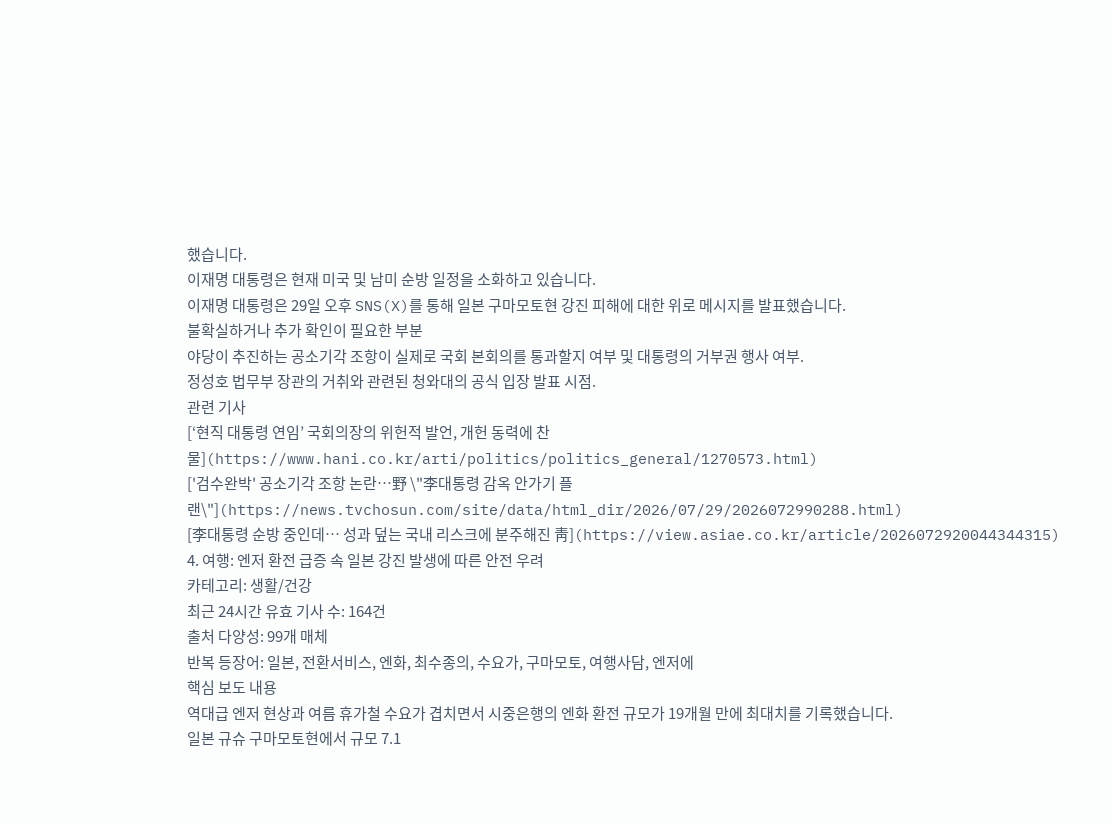했습니다.
이재명 대통령은 현재 미국 및 남미 순방 일정을 소화하고 있습니다.
이재명 대통령은 29일 오후 SNS(X)를 통해 일본 구마모토현 강진 피해에 대한 위로 메시지를 발표했습니다.
불확실하거나 추가 확인이 필요한 부분
야당이 추진하는 공소기각 조항이 실제로 국회 본회의를 통과할지 여부 및 대통령의 거부권 행사 여부.
정성호 법무부 장관의 거취와 관련된 청와대의 공식 입장 발표 시점.
관련 기사
[‘현직 대통령 연임’ 국회의장의 위헌적 발언, 개헌 동력에 찬물](https://www.hani.co.kr/arti/politics/politics_general/1270573.html)
['검수완박' 공소기각 조항 논란…野 \"李대통령 감옥 안가기 플랜\"](https://news.tvchosun.com/site/data/html_dir/2026/07/29/2026072990288.html)
[李대통령 순방 중인데… 성과 덮는 국내 리스크에 분주해진 靑](https://view.asiae.co.kr/article/2026072920044344315)
4. 여행: 엔저 환전 급증 속 일본 강진 발생에 따른 안전 우려
카테고리: 생활/건강
최근 24시간 유효 기사 수: 164건
출처 다양성: 99개 매체
반복 등장어: 일본, 전환서비스, 엔화, 최수종의, 수요가, 구마모토, 여행사담, 엔저에
핵심 보도 내용
역대급 엔저 현상과 여름 휴가철 수요가 겹치면서 시중은행의 엔화 환전 규모가 19개월 만에 최대치를 기록했습니다.
일본 규슈 구마모토현에서 규모 7.1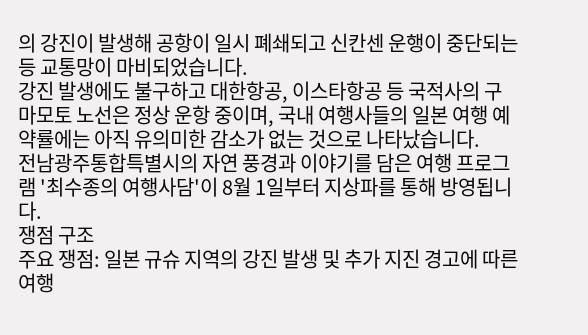의 강진이 발생해 공항이 일시 폐쇄되고 신칸센 운행이 중단되는 등 교통망이 마비되었습니다.
강진 발생에도 불구하고 대한항공, 이스타항공 등 국적사의 구마모토 노선은 정상 운항 중이며, 국내 여행사들의 일본 여행 예약률에는 아직 유의미한 감소가 없는 것으로 나타났습니다.
전남광주통합특별시의 자연 풍경과 이야기를 담은 여행 프로그램 '최수종의 여행사담'이 8월 1일부터 지상파를 통해 방영됩니다.
쟁점 구조
주요 쟁점: 일본 규슈 지역의 강진 발생 및 추가 지진 경고에 따른 여행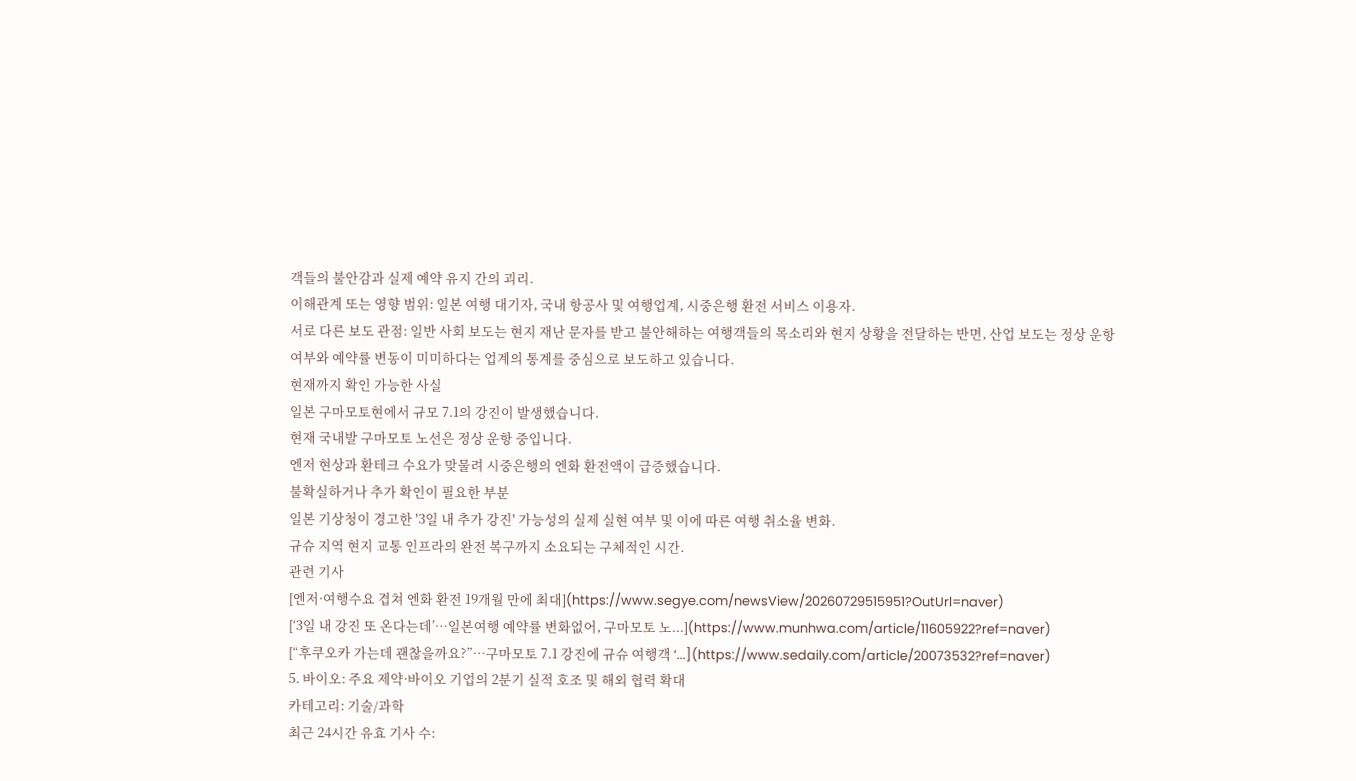객들의 불안감과 실제 예약 유지 간의 괴리.
이해관계 또는 영향 범위: 일본 여행 대기자, 국내 항공사 및 여행업계, 시중은행 환전 서비스 이용자.
서로 다른 보도 관점: 일반 사회 보도는 현지 재난 문자를 받고 불안해하는 여행객들의 목소리와 현지 상황을 전달하는 반면, 산업 보도는 정상 운항 여부와 예약률 변동이 미미하다는 업계의 통계를 중심으로 보도하고 있습니다.
현재까지 확인 가능한 사실
일본 구마모토현에서 규모 7.1의 강진이 발생했습니다.
현재 국내발 구마모토 노선은 정상 운항 중입니다.
엔저 현상과 환테크 수요가 맞물려 시중은행의 엔화 환전액이 급증했습니다.
불확실하거나 추가 확인이 필요한 부분
일본 기상청이 경고한 '3일 내 추가 강진' 가능성의 실제 실현 여부 및 이에 따른 여행 취소율 변화.
규슈 지역 현지 교통 인프라의 완전 복구까지 소요되는 구체적인 시간.
관련 기사
[엔저·여행수요 겹쳐 엔화 환전 19개월 만에 최대](https://www.segye.com/newsView/20260729515951?OutUrl=naver)
[‘3일 내 강진 또 온다는데’…일본여행 예약률 변화없어, 구마모토 노...](https://www.munhwa.com/article/11605922?ref=naver)
[“후쿠오카 가는데 괜찮을까요?”…구마모토 7.1 강진에 규슈 여행객 ‘...](https://www.sedaily.com/article/20073532?ref=naver)
5. 바이오: 주요 제약·바이오 기업의 2분기 실적 호조 및 해외 협력 확대
카테고리: 기술/과학
최근 24시간 유효 기사 수: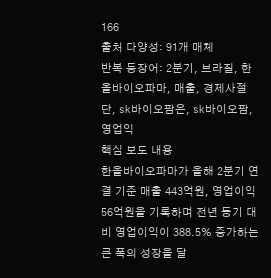166
출처 다양성: 91개 매체
반복 등장어: 2분기, 브라질, 한올바이오파마, 매출, 경제사절단, sk바이오팜은, sk바이오팜, 영업익
핵심 보도 내용
한올바이오파마가 올해 2분기 연결 기준 매출 443억원, 영업이익 56억원을 기록하며 전년 동기 대비 영업이익이 388.5% 증가하는 큰 폭의 성장을 달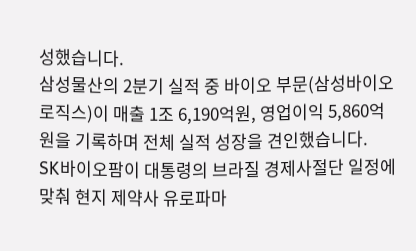성했습니다.
삼성물산의 2분기 실적 중 바이오 부문(삼성바이오로직스)이 매출 1조 6,190억원, 영업이익 5,860억원을 기록하며 전체 실적 성장을 견인했습니다.
SK바이오팜이 대통령의 브라질 경제사절단 일정에 맞춰 현지 제약사 유로파마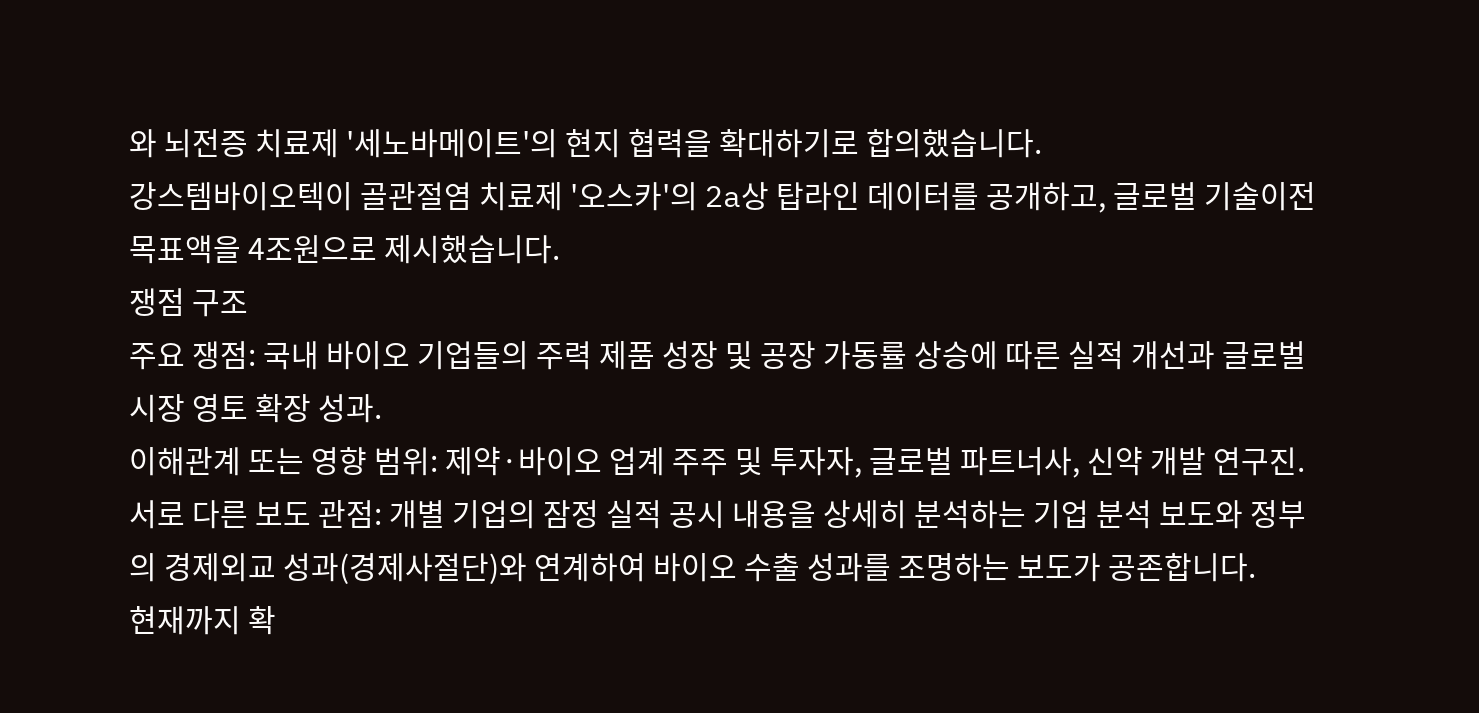와 뇌전증 치료제 '세노바메이트'의 현지 협력을 확대하기로 합의했습니다.
강스템바이오텍이 골관절염 치료제 '오스카'의 2a상 탑라인 데이터를 공개하고, 글로벌 기술이전 목표액을 4조원으로 제시했습니다.
쟁점 구조
주요 쟁점: 국내 바이오 기업들의 주력 제품 성장 및 공장 가동률 상승에 따른 실적 개선과 글로벌 시장 영토 확장 성과.
이해관계 또는 영향 범위: 제약·바이오 업계 주주 및 투자자, 글로벌 파트너사, 신약 개발 연구진.
서로 다른 보도 관점: 개별 기업의 잠정 실적 공시 내용을 상세히 분석하는 기업 분석 보도와 정부의 경제외교 성과(경제사절단)와 연계하여 바이오 수출 성과를 조명하는 보도가 공존합니다.
현재까지 확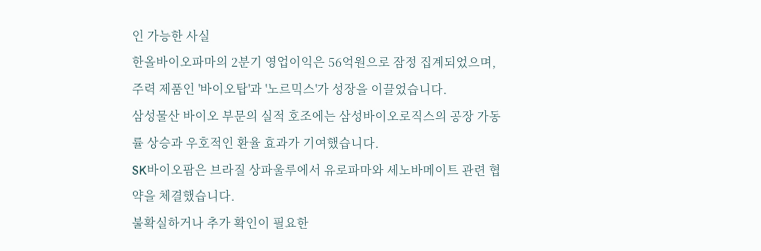인 가능한 사실
한올바이오파마의 2분기 영업이익은 56억원으로 잠정 집계되었으며, 주력 제품인 '바이오탑'과 '노르믹스'가 성장을 이끌었습니다.
삼성물산 바이오 부문의 실적 호조에는 삼성바이오로직스의 공장 가동률 상승과 우호적인 환율 효과가 기여했습니다.
SK바이오팜은 브라질 상파울루에서 유로파마와 세노바메이트 관련 협약을 체결했습니다.
불확실하거나 추가 확인이 필요한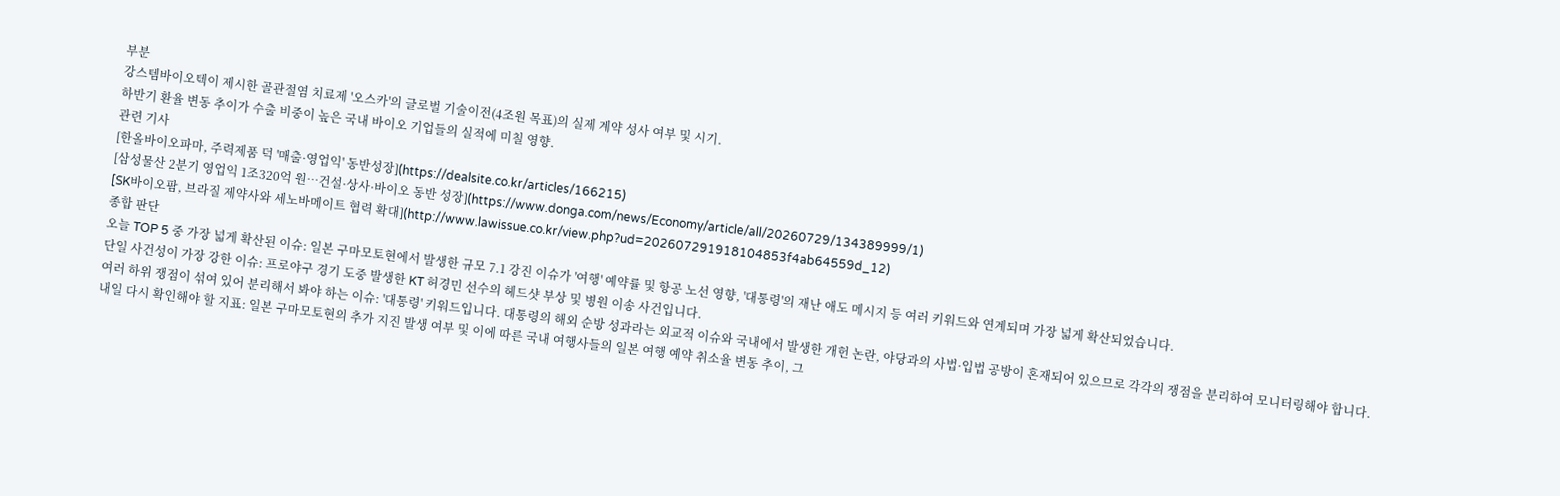부분
강스템바이오텍이 제시한 골관절염 치료제 '오스카'의 글로벌 기술이전(4조원 목표)의 실제 계약 성사 여부 및 시기.
하반기 환율 변동 추이가 수출 비중이 높은 국내 바이오 기업들의 실적에 미칠 영향.
관련 기사
[한올바이오파마, 주력제품 덕 '매출·영업익' 동반성장](https://dealsite.co.kr/articles/166215)
[삼성물산 2분기 영업익 1조320억 원…건설·상사·바이오 동반 성장](https://www.donga.com/news/Economy/article/all/20260729/134389999/1)
[SK바이오팜, 브라질 제약사와 세노바메이트 협력 확대](http://www.lawissue.co.kr/view.php?ud=202607291918104853f4ab64559d_12)
종합 판단
오늘 TOP 5 중 가장 넓게 확산된 이슈: 일본 구마모토현에서 발생한 규모 7.1 강진 이슈가 '여행' 예약률 및 항공 노선 영향, '대통령'의 재난 애도 메시지 등 여러 키워드와 연계되며 가장 넓게 확산되었습니다.
단일 사건성이 가장 강한 이슈: 프로야구 경기 도중 발생한 KT 허경민 선수의 헤드샷 부상 및 병원 이송 사건입니다.
여러 하위 쟁점이 섞여 있어 분리해서 봐야 하는 이슈: '대통령' 키워드입니다. 대통령의 해외 순방 성과라는 외교적 이슈와 국내에서 발생한 개헌 논란, 야당과의 사법·입법 공방이 혼재되어 있으므로 각각의 쟁점을 분리하여 모니터링해야 합니다.
내일 다시 확인해야 할 지표: 일본 구마모토현의 추가 지진 발생 여부 및 이에 따른 국내 여행사들의 일본 여행 예약 취소율 변동 추이, 그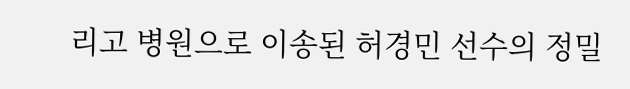리고 병원으로 이송된 허경민 선수의 정밀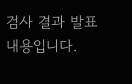검사 결과 발표 내용입니다.